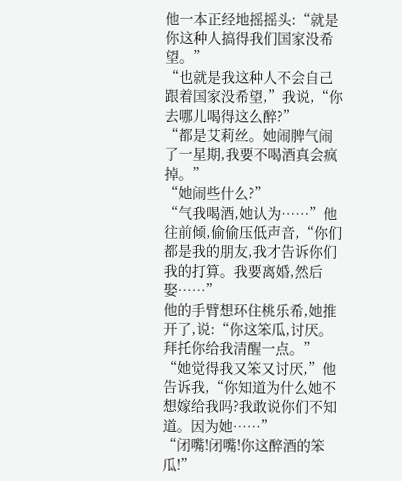他一本正经地摇摇头:“就是你这种人搞得我们国家没希望。”
“也就是我这种人不会自己跟着国家没希望,”我说,“你去哪儿喝得这么醉?”
“都是艾莉丝。她闹脾气闹了一星期,我要不喝酒真会疯掉。”
“她闹些什么?”
“气我喝酒,她认为……”他往前倾,偷偷压低声音,“你们都是我的朋友,我才告诉你们我的打算。我要离婚,然后娶……”
他的手臂想环住桃乐希,她推开了,说:“你这笨瓜,讨厌。拜托你给我清醒一点。”
“她觉得我又笨又讨厌,”他告诉我,“你知道为什么她不想嫁给我吗?我敢说你们不知道。因为她……”
“闭嘴!闭嘴!你这醉酒的笨瓜!”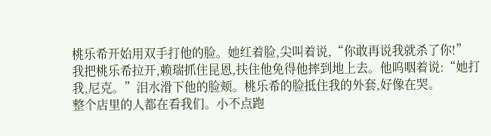桃乐希开始用双手打他的脸。她红着脸,尖叫着说,“你敢再说我就杀了你!”
我把桃乐希拉开,赖瑞抓住昆恩,扶住他免得他摔到地上去。他呜咽着说:“她打我,尼克。”泪水滑下他的脸颊。桃乐希的脸抵住我的外套,好像在哭。
整个店里的人都在看我们。小不点跑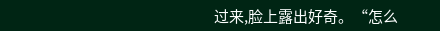过来,脸上露出好奇。“怎么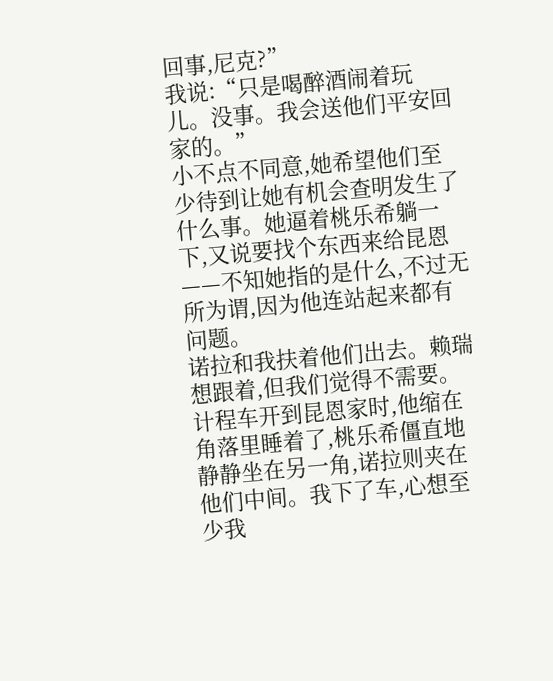回事,尼克?”
我说:“只是喝醉酒闹着玩儿。没事。我会送他们平安回家的。”
小不点不同意,她希望他们至少待到让她有机会查明发生了什么事。她逼着桃乐希躺一下,又说要找个东西来给昆恩——不知她指的是什么,不过无所为谓,因为他连站起来都有问题。
诺拉和我扶着他们出去。赖瑞想跟着,但我们觉得不需要。计程车开到昆恩家时,他缩在角落里睡着了,桃乐希僵直地静静坐在另一角,诺拉则夹在他们中间。我下了车,心想至少我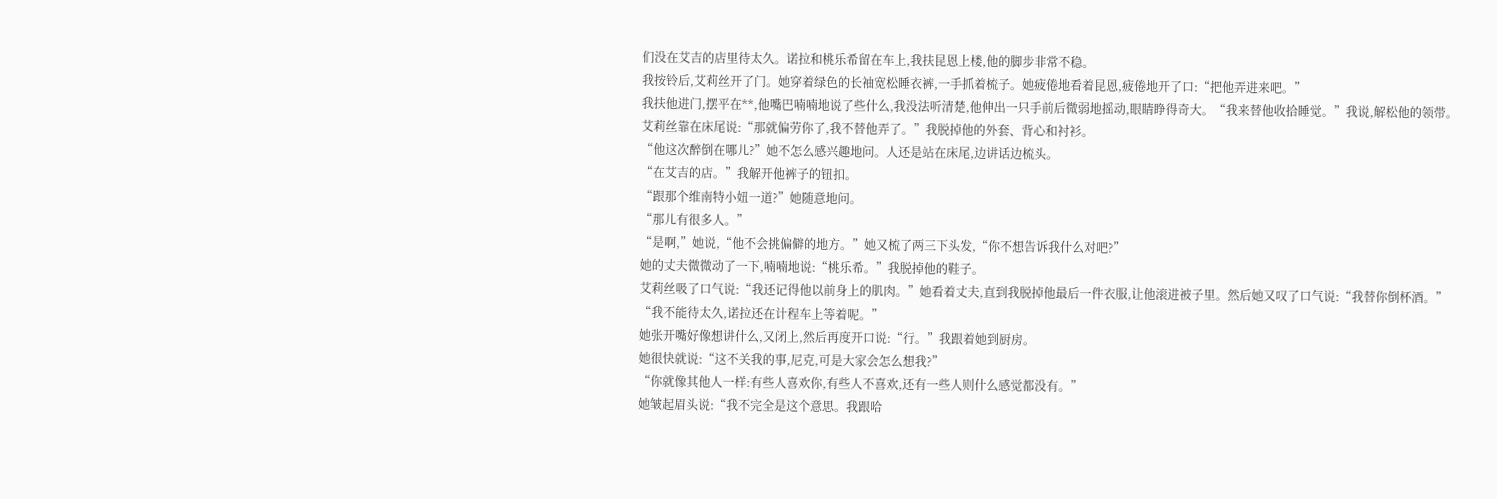们没在艾吉的店里待太久。诺拉和桃乐希留在车上,我扶昆恩上楼,他的脚步非常不稳。
我按铃后,艾莉丝开了门。她穿着绿色的长袖宽松睡衣裤,一手抓着梳子。她疲倦地看着昆恩,疲倦地开了口:“把他弄进来吧。”
我扶他进门,摆平在**,他嘴巴喃喃地说了些什么,我没法听清楚,他伸出一只手前后微弱地摇动,眼睛睁得奇大。“我来替他收拾睡觉。”我说,解松他的领带。
艾莉丝靠在床尾说:“那就偏劳你了,我不替他弄了。”我脱掉他的外套、背心和衬衫。
“他这次醉倒在哪儿?”她不怎么感兴趣地问。人还是站在床尾,边讲话边梳头。
“在艾吉的店。”我解开他裤子的钮扣。
“跟那个维南特小妞一道?”她随意地问。
“那儿有很多人。”
“是啊,”她说,“他不会挑偏僻的地方。”她又梳了两三下头发,“你不想告诉我什么对吧?”
她的丈夫微微动了一下,喃喃地说:“桃乐希。”我脱掉他的鞋子。
艾莉丝吸了口气说:“我还记得他以前身上的肌肉。”她看着丈夫,直到我脱掉他最后一件衣服,让他滚进被子里。然后她又叹了口气说:“我替你倒杯酒。”
“我不能待太久,诺拉还在计程车上等着呢。”
她张开嘴好像想讲什么,又闭上,然后再度开口说:“行。”我跟着她到厨房。
她很快就说:“这不关我的事,尼克,可是大家会怎么想我?”
“你就像其他人一样:有些人喜欢你,有些人不喜欢,还有一些人则什么感觉都没有。”
她皱起眉头说:“我不完全是这个意思。我跟哈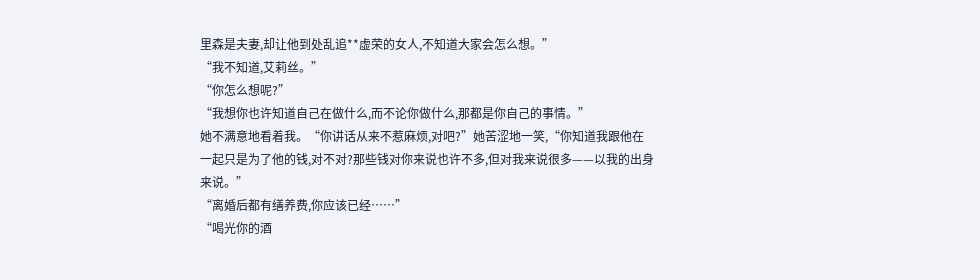里森是夫妻,却让他到处乱追**虚荣的女人,不知道大家会怎么想。”
“我不知道,艾莉丝。”
“你怎么想呢?”
“我想你也许知道自己在做什么,而不论你做什么,那都是你自己的事情。”
她不满意地看着我。“你讲话从来不惹麻烦,对吧?”她苦涩地一笑,“你知道我跟他在一起只是为了他的钱,对不对?那些钱对你来说也许不多,但对我来说很多——以我的出身来说。”
“离婚后都有缮养费,你应该已经……”
“喝光你的酒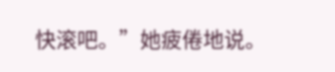快滚吧。”她疲倦地说。